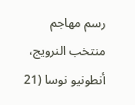رسم مهاجم منتخب النرويج، أنطونيو نوسا (21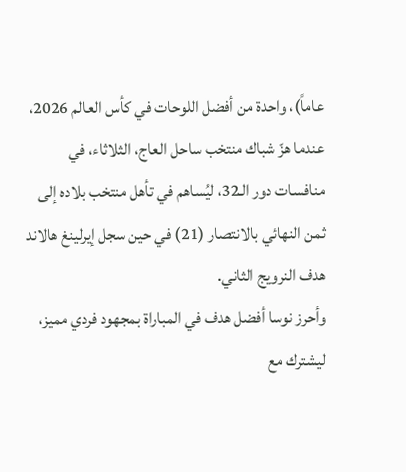عاماً)، واحدة من أفضل اللوحات في كأس العالم 2026، عندما هزّ شباك منتخب ساحل العاج، الثلاثاء، في منافسات دور الـ32، ليُساهم في تأهل منتخب بلاده إلى ثمن النهائي بالانتصار (21) في حين سجل إيرلينغ هالاند هدف النرويج الثاني.
وأحرز نوسا أفضل هدف في المباراة بمجهود فردي مميز، ليشترك مع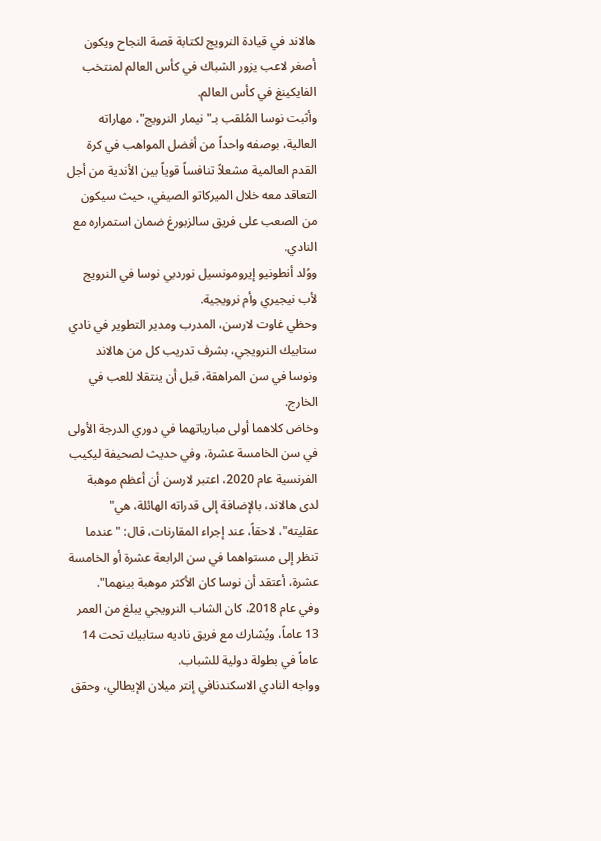هالاند في قيادة النرويج لكتابة قصة النجاح ويكون أصغر لاعب يزور الشباك في كأس العالم لمنتخب الفايكينغ في كأس العالم.
وأثبت نوسا المُلقب بـ" نيمار النرويج"، مهاراته العالية، بوصفه واحداً من أفضل المواهب في كرة القدم العالمية مشعلاً تنافساً قوياً بين الأندية من أجل التعاقد معه خلال الميركاتو الصيفي، حيث سيكون من الصعب على فريق سالزبورغ ضمان استمراره مع النادي.
ووُلد أنطونيو إيرومونسيل نوردبي نوسا في النرويج لأب نيجيري وأم نرويجية.
وحظي غاوت لارسن، المدرب ومدير التطوير في نادي ستابيك النرويجي، بشرف تدريب كل من هالاند ونوسا في سن المراهقة، قبل أن ينتقلا للعب في الخارج.
وخاض كلاهما أولى مبارياتهما في دوري الدرجة الأولى في سن الخامسة عشرة، وفي حديث لصحيفة ليكيب الفرنسية عام 2020، اعتبر لارسن أن أعظم موهبة لدى هالاند، بالإضافة إلى قدراته الهائلة، هي" عقليته"، لاحقاً، عند إجراء المقارنات، قال: " عندما تنظر إلى مستواهما في سن الرابعة عشرة أو الخامسة عشرة، أعتقد أن نوسا كان الأكثر موهبة بينهما".
وفي عام 2018، كان الشاب النرويجي يبلغ من العمر 13 عاماً، ويُشارك مع فريق ناديه ستابيك تحت 14 عاماً في بطولة دولية للشباب.
وواجه النادي الاسكندنافي إنتر ميلان الإيطالي، وحقق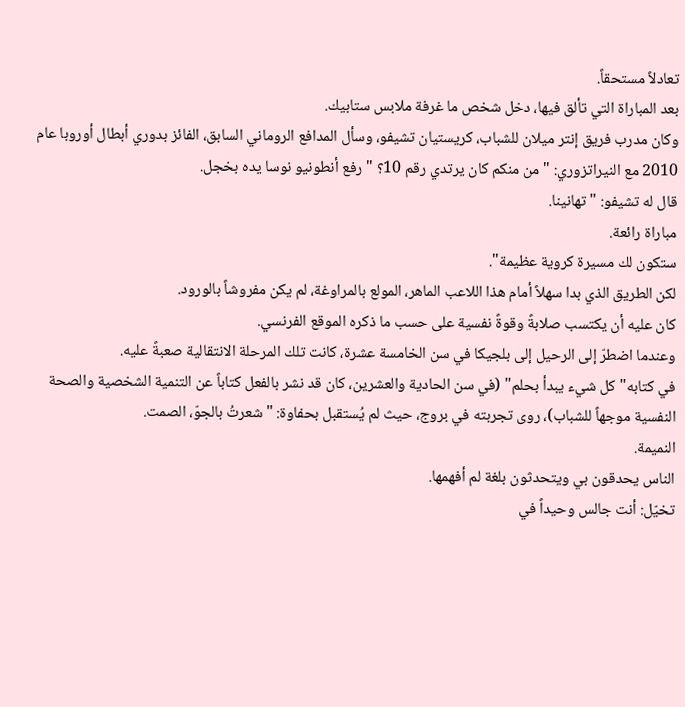تعادلاً مستحقاً.
بعد المباراة التي تألق فيها، دخل شخص ما غرفة ملابس ستابيك.
وكان مدرب فريق إنتر ميلان للشباب، كريستيان تشيفو، وسأل المدافع الروماني السابق، الفائز بدوري أبطال أوروبا عام 2010 مع النيراتزوري: " من منكم كان يرتدي رقم 10؟ " رفع أنطونيو نوسا يده بخجل.
قال له تشيفو: " تهانينا.
مباراة رائعة.
ستكون لك مسيرة كروية عظيمة".
لكن الطريق الذي بدا سهلاً أمام هذا اللاعب الماهر، المولع بالمراوغة، لم يكن مفروشاً بالورود.
كان عليه أن يكتسب صلابةً وقوةً نفسية على حسب ما ذكره الموقع الفرنسي.
وعندما اضطرّ إلى الرحيل إلى بلجيكا في سن الخامسة عشرة، كانت تلك المرحلة الانتقالية صعبةً عليه.
في كتابه" كل شيء يبدأ بحلم" (في سن الحادية والعشرين، كان قد نشر بالفعل كتاباً عن التنمية الشخصية والصحة النفسية موجهاً للشباب)، روى تجربته في بروج، حيث لم يُستقبل بحفاوة: " شعرتُ بالجوّ، الصمت.
النميمة.
الناس يحدقون بي ويتحدثون بلغة لم أفهمها.
تخيّل: أنت جالس وحيداً في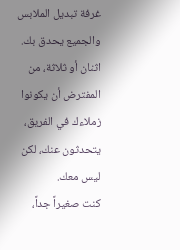غرفة تبديل الملابس والجميع يحدق بك.
اثنان أو ثلاثة، من المفترض أن يكونوا زملاءك في الفريق، يتحدثون عنك، لكن ليس معك.
كنت صغيراً جداً،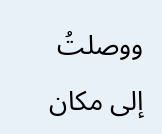ووصلتُ إلى مكان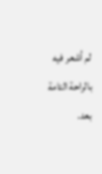لم أشعر فيه بالراحة التامة بعد.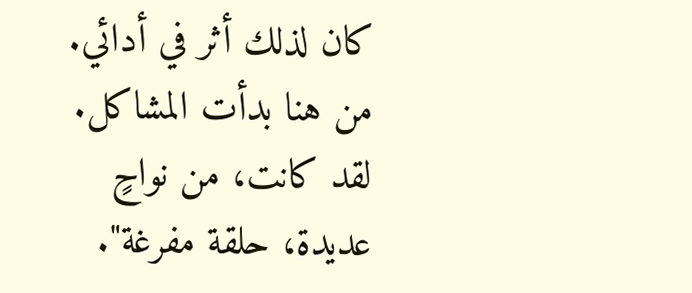كان لذلك أثر في أدائي.
من هنا بدأت المشاكل.
لقد كانت، من نواحٍ عديدة، حلقة مفرغة".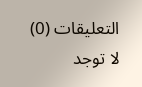التعليقات (0)
لا توجد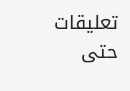تعليقات حتى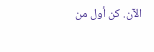الآن. كن أول من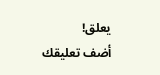يعلق!
أضف تعليقك